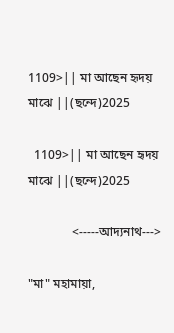1109>|| মা আছেন হৃদয় মাঝে ||(ছন্দে)2025

  1109>|| মা আছেন হৃদয় মাঝে ||(ছন্দে)2025

              <-----আদ্যনাথ--->

"মা" মহামায়া,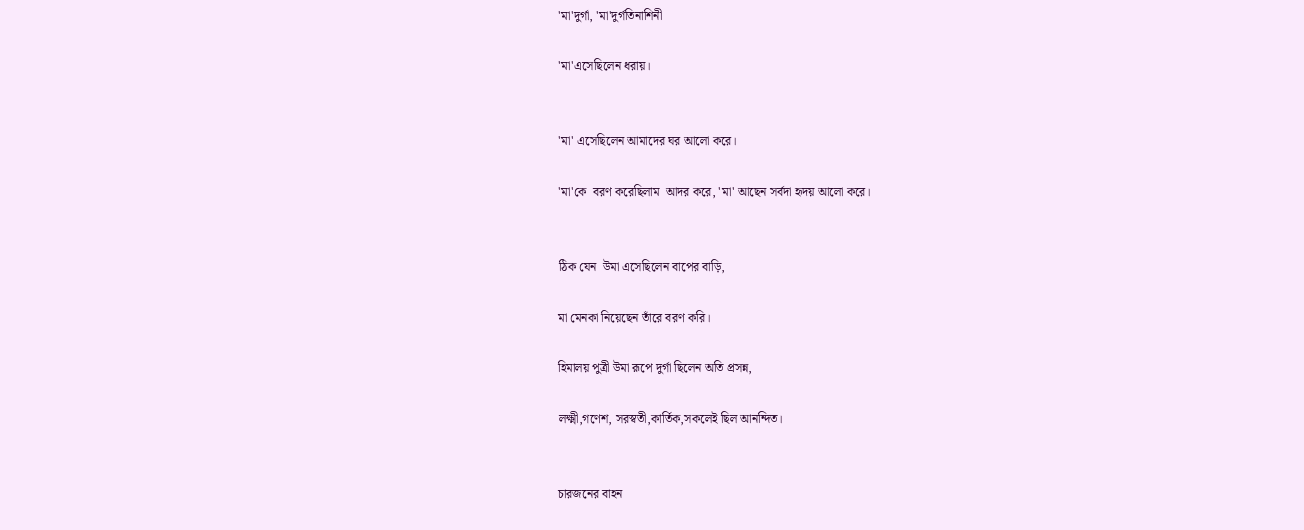'মা'দুর্গা, 'মা'দুর্গতিনাশিনী

'মা'এসেছিলেন ধরায়।


'মা' এসেছিলেন আমাদের ঘর আলো করে।

'মা'কে  বরণ করেছিলাম  আদর করে, 'মা' আছেন সর্বদা হৃদয় আলো করে।


ঠিক যেন  উমা এসেছিলেন বাপের বাড়ি,

মা মেনকা নিয়েছেন তাঁরে বরণ করি।

হিমালয় পুত্রী উমা রূপে দুর্গা ছিলেন অতি প্রসন্ন,

লক্ষ্মী,গণেশ, সরস্বতী,কার্তিক,সকলেই ছিল আনন্দিত।


চারজনের বাহন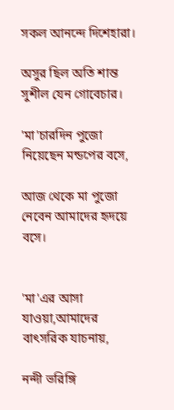সকল আনন্দে দিশেহারা।

অসুর ছিল অতি শান্ত সুশীল যেন গোবেচার।

'মা'চারদিন পুজো নিয়েছেন মন্ডপের বসে,

আজ থেকে মা পুজো নেবেন আমাদের হৃদয়ে বসে।


'মা'এর আসা যাওয়া,আমাদের বাৎসরিক যাচনায়,

নন্দী ভরিঙ্গি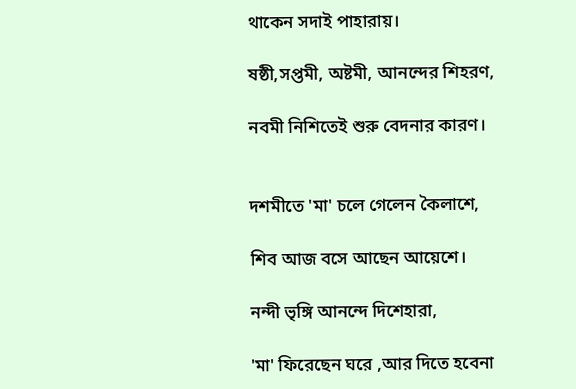থাকেন সদাই পাহারায়।

ষষ্ঠী,সপ্তমী, অষ্টমী, আনন্দের শিহরণ,

নবমী নিশিতেই শুরু বেদনার কারণ।


দশমীতে 'মা' চলে গেলেন কৈলাশে,

শিব আজ বসে আছেন আয়েশে।

নন্দী ভৃঙ্গি আনন্দে দিশেহারা,

'মা' ফিরেছেন ঘরে ,আর দিতে হবেনা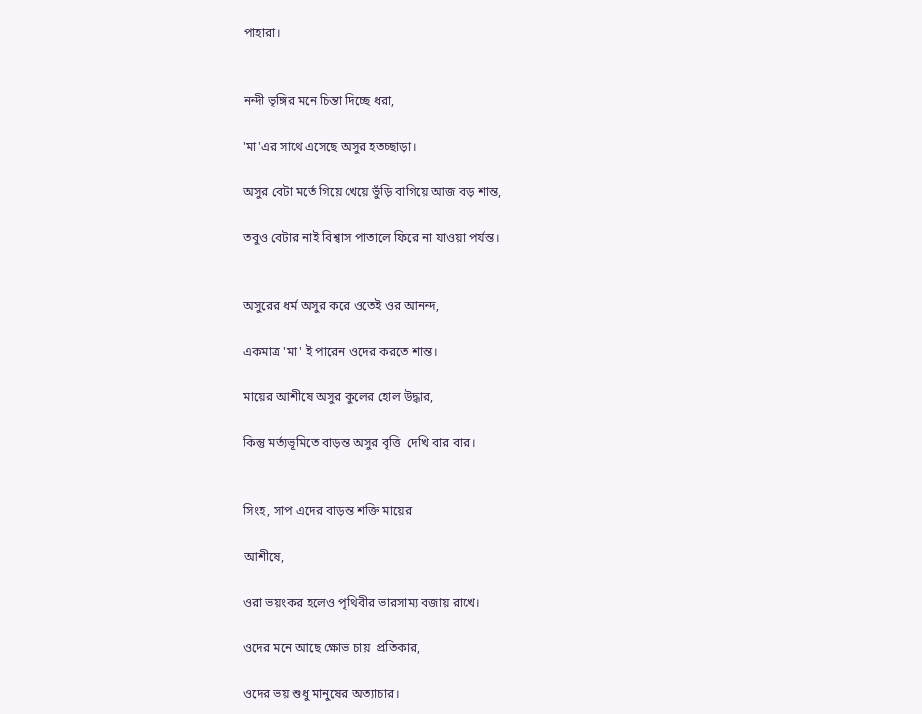পাহারা।


নন্দী ভৃঙ্গির মনে চিন্তা দিচ্ছে ধরা,

'মা'এর সাথে এসেছে অসুর হতচ্ছাড়া।

অসুর বেটা মর্তে গিয়ে খেয়ে ভুঁড়ি বাগিয়ে আজ বড় শান্ত,

তবুও বেটার নাই বিশ্বাস পাতালে ফিরে না যাওয়া পর্যন্ত।


অসুরের ধর্ম অসুর করে ওতেই ওর আনন্দ,

একমাত্র 'মা' ই পারেন ওদের করতে শান্ত।

মায়ের আশীষে অসুর কুলের হোল উদ্ধার,

কিন্তু মর্ত্যভূমিতে বাড়ন্ত অসুর বৃত্তি  দেখি বার বার।


সিংহ, সাপ এদের বাড়ন্ত শক্তি মায়ের

আশীষে,

ওরা ভয়ংকর হলেও পৃথিবীর ভারসাম্য বজায় রাখে।

ওদের মনে আছে ক্ষোভ চায়  প্রতিকার,

ওদের ভয় শুধু মানুষের অত্যাচার।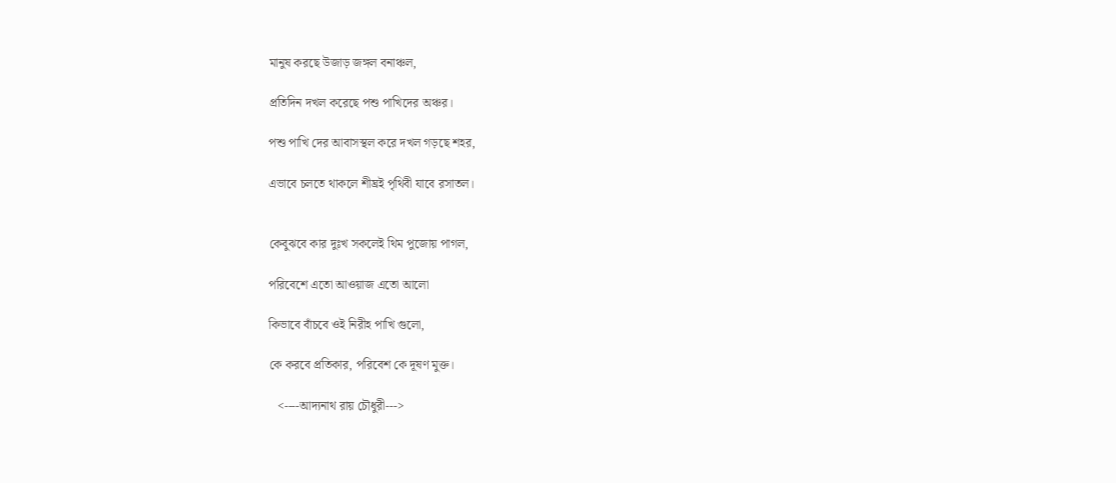মানুষ করছে উজাড় জঙ্গল বনাঞ্চল,

প্রতিদিন দখল করেছে পশু পাখিদের অঞ্চর।

পশু পাখি দের আবাসস্থল করে দখল গড়ছে শহর,

এভাবে চলতে থাকলে শীঘ্রই পৃথিবী যাবে রসাতল।


কেবুঝবে কার দুঃখ সকলেই থিম পুজোয় পাগল,

পরিবেশে এতো আওয়াজ এতো আলো

কিভাবে বাঁচবে ওই নিরীহ পাখি গুলো,

কে করবে প্রতিকার, পরিবেশ কে দূষণ মুক্ত।

   <----আদ্যনাথ রায় চৌধুরী--->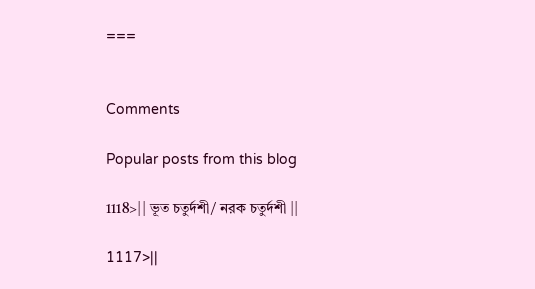===


Comments

Popular posts from this blog

1118>|| ভূত চতুর্দশী/ নরক চতুর্দশী ||

1117>||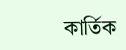কার্তিক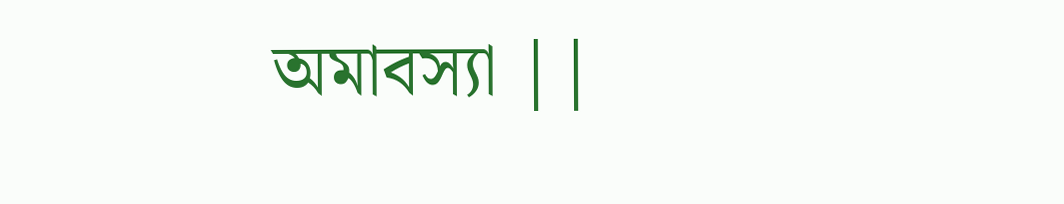অমাবস্যা ||